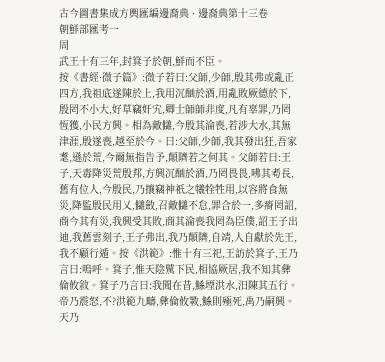古今圖書集成方輿匯編邊裔典 · 邊裔典第十三卷
朝鮮部匯考一
周
武王十有三年,封箕子於朝,鮮而不臣。
按《書經·微子篇》:微子若曰:父師,少師,殷其弗或亂正四方,我祖底遂陳於上,我用沉酗於酒,用亂敗厥德於下,殷罔不小大,好草竊奸宄,卿士師師非度,凡有辜罪,乃罔恆獲,小民方興。相為敵讎,今殷其淪喪,若涉大水,其無津涯,殷遂喪,越至於今。曰:父師,少師,我其發出狂,吾家耄,遜於荒,今爾無指告予,顛隮若之何其。父師若曰:王子,天毒降災荒殷邦,方興沉酗於酒,乃罔畏畏,咈其耇長,舊有位人,今殷民,乃攘竊神祇之犧牷牲用,以容將食無災,降監殷民用乂,讎斂,召敵讎不怠,罪合於一,多瘠罔詔,商今其有災,我興受其敗,商其淪喪我罔為臣僕,詔王子出迪,我舊雲刻子,王子弗出,我乃顛隮,自靖,人自獻於先王,我不顧行遁。按《洪範》:惟十有三祀,王訪於箕子,王乃言曰:嗚呼。箕子,惟天陰騭下民,相協厥居,我不知其彝倫攸敘。箕子乃言曰:我聞在昔,鯀堙洪水,汨陳其五行。帝乃震怒,不?洪範九疇,彝倫攸斁,鯀則殛死,禹乃嗣興。天乃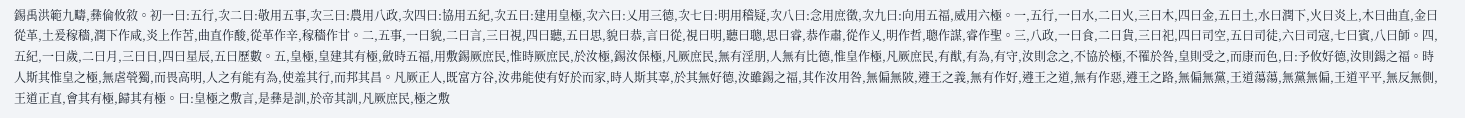錫禹洪範九疇,彝倫攸敘。初一曰:五行,次二曰:敬用五事,次三曰:農用八政,次四曰:協用五紀,次五曰:建用皇極,次六曰:乂用三德,次七曰:明用稽疑,次八曰:念用庶徵,次九曰:向用五福,威用六極。一,五行,一曰水,二曰火,三曰木,四曰金,五曰土,水曰潤下,火曰炎上,木曰曲直,金曰從革,土爰稼穡,潤下作咸,炎上作苦,曲直作酸,從革作辛,稼穡作甘。二,五事,一曰貌,二曰言,三曰視,四曰聽,五曰思,貌曰恭,言曰從,視曰明,聽曰聰,思曰睿,恭作肅,從作乂,明作哲,聰作謀,睿作聖。三,八政,一曰食,二曰貨,三曰祀,四曰司空,五曰司徒,六曰司寇,七曰賓,八曰師。四,五紀,一曰歲,二曰月,三曰日,四曰星辰,五曰歷數。五,皇極,皇建其有極,斂時五福,用敷錫厥庶民,惟時厥庶民,於汝極,錫汝保極,凡厥庶民,無有淫朋,人無有比德,惟皇作極,凡厥庶民,有猷,有為,有守,汝則念之,不協於極,不罹於咎,皇則受之,而康而色,曰:予攸好德,汝則鍚之福。時人斯其惟皇之極,無虐煢獨,而畏高明,人之有能有為,使羞其行,而邦其昌。凡厥正人,既富方谷,汝弗能使有好於而家,時人斯其辜,於其無好德,汝雖錫之福,其作汝用咎,無偏無陂,遵王之義,無有作好,遵王之道,無有作惡,遵王之路,無偏無黨,王道蕩蕩,無黨無偏,王道平平,無反無側,王道正直,會其有極,歸其有極。曰:皇極之敷言,是彝是訓,於帝其訓,凡厥庶民,極之敷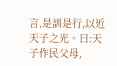言,是訓是行,以近天子之光。曰:天子作民父母,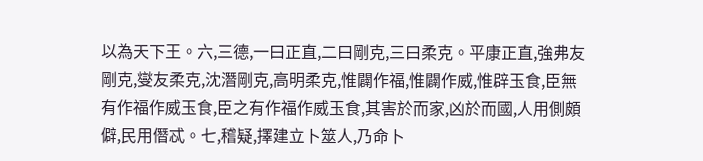以為天下王。六,三德,一曰正直,二曰剛克,三曰柔克。平康正直,強弗友剛克,燮友柔克,沈潛剛克,高明柔克,惟闢作福,惟闢作威,惟辟玉食,臣無有作福作威玉食,臣之有作福作威玉食,其害於而家,凶於而國,人用側頗僻,民用僭忒。七,稽疑,擇建立卜筮人,乃命卜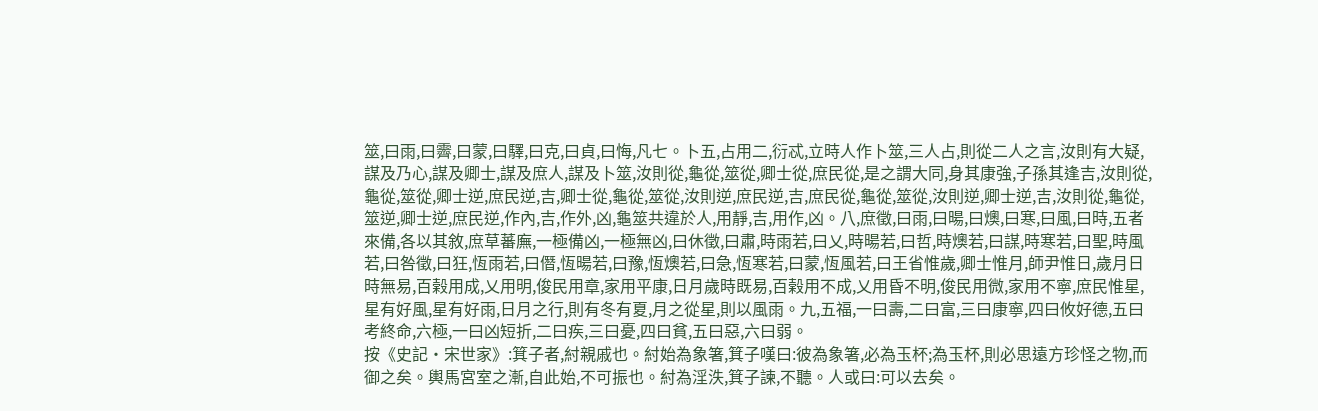筮,曰雨,曰霽,曰蒙,曰驛,曰克,曰貞,曰悔,凡七。卜五,占用二,衍忒,立時人作卜筮,三人占,則從二人之言,汝則有大疑,謀及乃心,謀及卿士,謀及庶人,謀及卜筮,汝則從,龜從,筮從,卿士從,庶民從,是之謂大同,身其康強,子孫其逢吉,汝則從,龜從,筮從,卿士逆,庶民逆,吉,卿士從,龜從,筮從,汝則逆,庶民逆,吉,庶民從,龜從,筮從,汝則逆,卿士逆,吉,汝則從,龜從,筮逆,卿士逆,庶民逆,作內,吉,作外,凶,龜筮共違於人,用靜,吉,用作,凶。八,庶徵,曰雨,曰暘,曰燠,曰寒,曰風,曰時,五者來備,各以其敘,庶草蕃廡,一極備凶,一極無凶,曰休徵,曰肅,時雨若,曰乂,時暘若,曰哲,時燠若,曰謀,時寒若,曰聖,時風若,曰咎徵,曰狂,恆雨若,曰僭,恆暘若,曰豫,恆燠若,曰急,恆寒若,曰蒙,恆風若,曰王省惟歲,卿士惟月,師尹惟日,歲月日時無易,百榖用成,乂用明,俊民用章,家用平康,日月歲時既易,百榖用不成,乂用昏不明,俊民用微,家用不寧,庶民惟星,星有好風,星有好雨,日月之行,則有冬有夏,月之從星,則以風雨。九,五福,一曰壽,二曰富,三曰康寧,四曰攸好德,五曰考終命,六極,一曰凶短折,二曰疾,三曰憂,四曰貧,五曰惡,六曰弱。
按《史記·宋世家》:箕子者,紂親戚也。紂始為象箸,箕子嘆曰:彼為象箸,必為玉杯;為玉杯,則必思遠方珍怪之物,而御之矣。輿馬宮室之漸,自此始,不可振也。紂為淫泆,箕子諫,不聽。人或曰:可以去矣。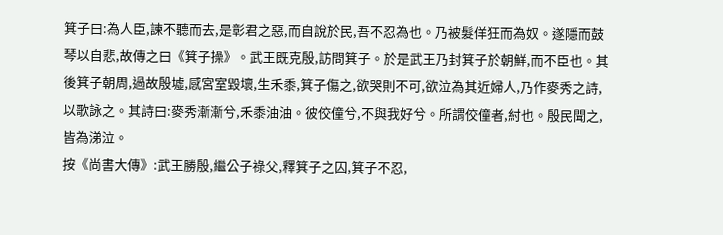箕子曰:為人臣,諫不聽而去,是彰君之惡,而自說於民,吾不忍為也。乃被髮佯狂而為奴。遂隱而鼓琴以自悲,故傳之曰《箕子操》。武王既克殷,訪問箕子。於是武王乃封箕子於朝鮮,而不臣也。其後箕子朝周,過故殷墟,感宮室毀壞,生禾黍,箕子傷之,欲哭則不可,欲泣為其近婦人,乃作麥秀之詩,以歌詠之。其詩曰:麥秀漸漸兮,禾黍油油。彼佼僮兮,不與我好兮。所謂佼僮者,紂也。殷民聞之,皆為涕泣。
按《尚書大傳》:武王勝殷,繼公子祿父,釋箕子之囚,箕子不忍,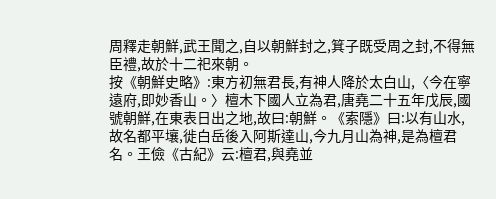周釋走朝鮮,武王聞之,自以朝鮮封之,箕子既受周之封,不得無臣禮,故於十二祀來朝。
按《朝鮮史略》:東方初無君長,有神人降於太白山,〈今在寧遠府,即妙香山。〉檀木下國人立為君,唐堯二十五年戊辰,國號朝鮮,在東表日出之地,故曰:朝鮮。《索隱》曰:以有山水,故名都平壤,徙白岳後入阿斯達山,今九月山為神,是為檀君名。王儉《古紀》云:檀君,與堯並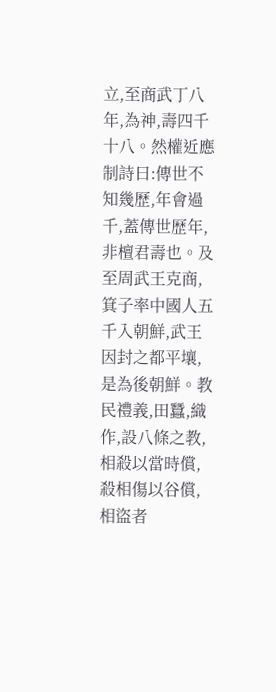立,至商武丁八年,為神,壽四千十八。然權近應制詩曰:傳世不知幾歷,年會過千,蓋傳世歷年,非檀君壽也。及至周武王克商,箕子率中國人五千入朝鮮,武王因封之都平壤,是為後朝鮮。教民禮義,田蠶,織作,設八條之教,相殺以當時償,殺相傷以谷償,相盜者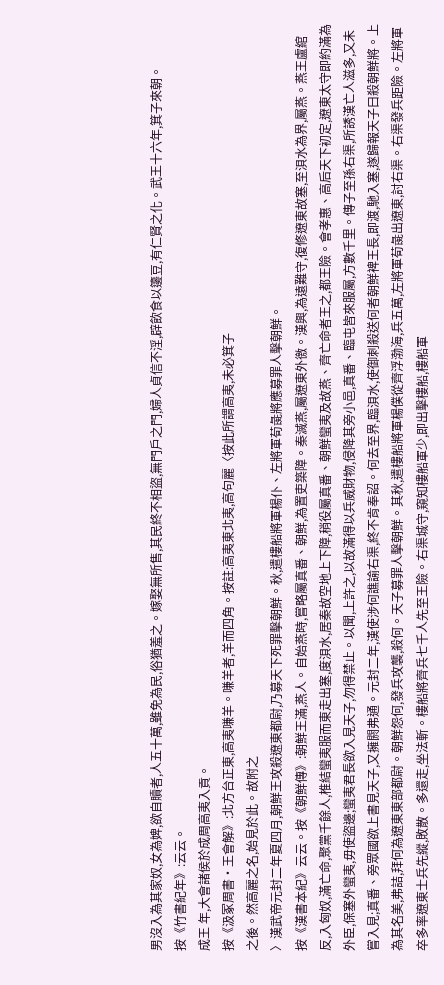男沒入為其家奴,女為婢,欲自贖者,人五十萬,雖免為民,俗猶羞之。嫁娶無所售,其民終不相盜,無門戶之門,婦人貞信不淫,辟飲食以籩豆,有仁賢之化。武王十六年,箕子來朝。
按《竹書紀年》:云云。
成王 年,大會諸侯於成周高夷入貢。
按《汲冢周書·王會解》:北方台正東,高夷嗛羊。嗛羊者,羊而四角。按註:高夷東北夷,高句麗〈按此所謂高夷,未必箕子
之後。然高麗之名,始見於此。故附之
〉漢武帝元封二年夏四月,朝鮮王攻殺遼東都尉,乃募天下死罪擊朝鮮。秋,遣樓船將軍楊仆、左將軍荀彘將應募罪人擊朝鮮。
按《漢書本紀》云云。按《朝鮮傳》:朝鮮王滿,燕人。自始燕時,嘗略屬真番、朝鮮,為置吏築障。秦滅燕,屬遼東外徼。漢興,為遠難守,復修遼東故塞,至浿水為界,屬燕。燕王盧綰反,入匈奴,滿亡命,聚黨千餘人,椎結蠻夷服而東走出塞,度浿水,居秦故空地上下障,稍役屬真番、朝鮮蠻夷及故燕、齊亡命者王之,都王險。會孝惠、高后天下初定,遼東太守即約滿為外臣,保塞外蠻夷,毋使盜邊;蠻夷君長欲入見天子,勿得禁止。以聞,上許之,以故滿得以兵威財物,侵降其旁小邑,真番、臨屯皆來服屬,方數千里。傳子至孫右渠,所誘漢亡人滋多,又未嘗入見;真番、旁眾國欲上書見天子,又擁閼弗通。元封二年,漢使涉何譙諭右渠,終不肯奉詔。何去至界,臨浿水,使御刺殺送何者朝鮮裨王長,即渡,馳入塞,遂歸報天子曰殺朝鮮將。上為其名美,弗詰,拜何為遼東東部都尉。朝鮮怨何,發兵攻襲,殺何。天子募罪人擊朝鮮。其秋,遣樓船將軍楊僕從齊浮渤海,兵五萬,左將軍荀彘出遼東,討右渠。右渠發兵距險。左將軍卒多率遼東士兵先縱,敗散。多還走,坐法斬。樓船將齊兵七千人先至王險。右渠城守,窺知樓船軍少,即出擊樓船,樓船軍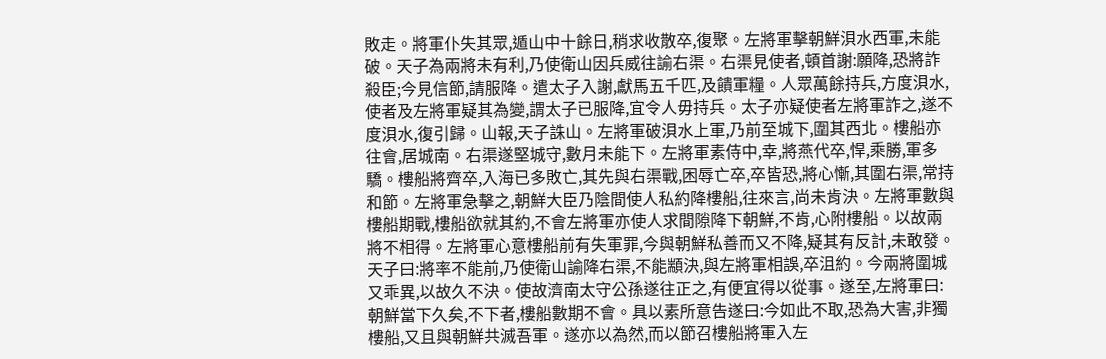敗走。將軍仆失其眾,遁山中十餘日,稍求收散卒,復聚。左將軍擊朝鮮浿水西軍,未能破。天子為兩將未有利,乃使衛山因兵威往諭右渠。右渠見使者,頓首謝:願降,恐將詐殺臣;今見信節,請服降。遣太子入謝,獻馬五千匹,及饋軍糧。人眾萬餘持兵,方度浿水,使者及左將軍疑其為變,謂太子已服降,宜令人毋持兵。太子亦疑使者左將軍詐之,遂不度浿水,復引歸。山報,天子誅山。左將軍破浿水上軍,乃前至城下,圍其西北。樓船亦往會,居城南。右渠遂堅城守,數月未能下。左將軍素侍中,幸,將燕代卒,悍,乘勝,軍多驕。樓船將齊卒,入海已多敗亡,其先與右渠戰,困辱亡卒,卒皆恐,將心慚,其圍右渠,常持和節。左將軍急擊之,朝鮮大臣乃陰間使人私約降樓船,往來言,尚未肯決。左將軍數與樓船期戰,樓船欲就其約,不會左將軍亦使人求間隙降下朝鮮,不肯,心附樓船。以故兩將不相得。左將軍心意樓船前有失軍罪,今與朝鮮私善而又不降,疑其有反計,未敢發。天子曰:將率不能前,乃使衛山諭降右渠,不能顓決,與左將軍相誤,卒沮約。今兩將圍城又乖異,以故久不決。使故濟南太守公孫遂往正之,有便宜得以從事。遂至,左將軍曰:朝鮮當下久矣,不下者,樓船數期不會。具以素所意告遂曰:今如此不取,恐為大害,非獨樓船,又且與朝鮮共滅吾軍。遂亦以為然,而以節召樓船將軍入左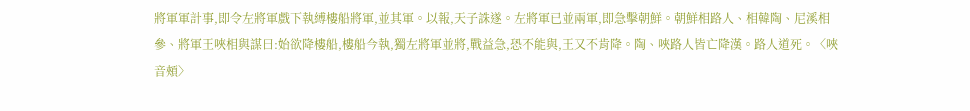將軍軍計事,即令左將軍戲下執縛樓船將軍,並其軍。以報,天子誅遂。左將軍已並兩軍,即急擊朝鮮。朝鮮相路人、相韓陶、尼溪相參、將軍王唊相與謀曰:始欲降樓船,樓船今執,獨左將軍並將,戰益急,恐不能與,王又不肯降。陶、唊路人皆亡降漢。路人道死。〈唊音頰〉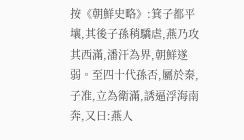按《朝鮮史略》:箕子都平壤,其後子孫稍驕虐,燕乃攻其西滿,潘汗為界,朝鮮遂弱。至四十代孫否,屬於秦,子准,立為衛滿,誘逼浮海南奔,又曰:燕人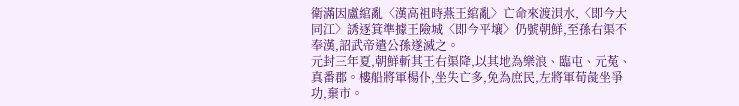衛滿因盧綰亂〈漢高祖時燕王綰亂〉亡命來渡浿水,〈即今大同江〉誘逐箕準據王險城〈即今平壤〉仍號朝鮮,至孫右渠不奉漢,詔武帝遣公孫遂滅之。
元封三年夏,朝鮮斬其王右渠降,以其地為樂浪、臨屯、元菟、真番郡。樓船將軍楊仆,坐失亡多,免為庶民,左將軍荀彘坐爭功,棄市。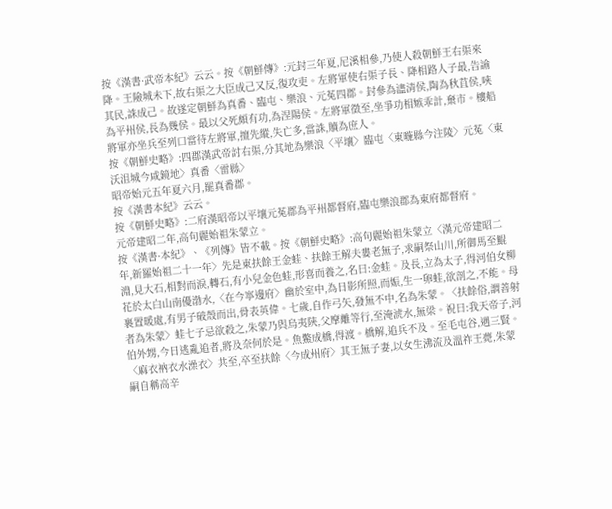按《漢書·武帝本紀》云云。按《朝鮮傳》:元封三年夏,尼溪相參,乃使人殺朝鮮王右渠來降。王險城未下,故右渠之大臣成己又反,復攻吏。左將軍使右渠子長、降相路人子最,告諭其民,誅成己。故遂定朝鮮為真番、臨屯、樂浪、元菟四郡。封參為濜清侯,陶為秋苴侯,唊為平州侯,長為幾侯。最以父死頗有功,為涅陽侯。左將軍徵至,坐爭功相嫉乖計,棄市。樓船將軍亦坐兵至列口當待左將軍,擅先縱,失亡多,當誅,贖為庶人。
按《朝鮮史略》:四郡漢武帝討右渠,分其地為樂浪〈平壤〉臨屯〈東暆縣今注陵〉元菟〈東沃沮城今咸鏡地〉真番〈雷縣〉
昭帝始元五年夏六月,罷真番郡。
按《漢書本紀》云云。
按《朝鮮史略》:二府漢昭帝以平壤元菟郡為平州都督府,臨屯樂浪郡為東府都督府。
元帝建昭二年,高句麗始祖朱蒙立。
按《漢書·本紀》、《列傳》皆不載。按《朝鮮史略》:高句麗始祖朱蒙立〈漢元帝建昭二年,新羅始祖二十一年〉先是東扶餘王金蛙、扶餘王解夫婁老無子,求嗣祭山川,所御馬至鯤淵,見大石,相對而淚,轉石,有小兒金色蛙,形喜而養之,名曰:金蛙。及長,立為太子,得河伯女柳花於太白山南優渤水,〈在今寧邊府〉幽於室中,為日影所照,而娠,生一卵蛙,欲剖之,不能。母裹置暖處,有男子破殼而出,骨表英偉。七歲,自作弓矢,發無不中,名為朱蒙。〈扶餘俗,謂善射者為朱蒙〉蛙七子忌欲殺之,朱蒙乃與烏夷陝,父摩離等行,至淹淲水,無梁。祝曰:我天帝子,河伯外甥,今日逃亂追者,將及奈何於是。魚鱉成橋,得渡。橋解,追兵不及。至毛屯谷,遇三賢。〈麻衣衲衣水澡衣〉共至,卒至扶餘〈今成州府〉其王無子妻,以女生沸流及溫祚王薨,朱蒙嗣自稱高辛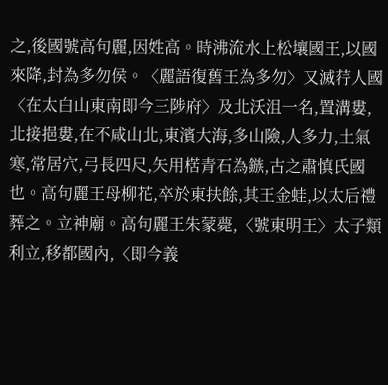之,後國號高句麗,因姓高。時沸流水上松壤國王,以國來降,封為多勿侯。〈麗語復舊王為多勿〉又滅荇人國〈在太白山東南即今三陟府〉及北沃沮一名,置溝婁,北接挹婁,在不咸山北,東濱大海,多山險,人多力,土氣寒,常居穴,弓長四尺,矢用楛青石為鏃,古之肅慎氏國也。高句麗王母柳花,卒於東扶餘,其王金蛙,以太后禮葬之。立神廟。高句麗王朱蒙薨,〈號東明王〉太子類利立,移都國內,〈即今義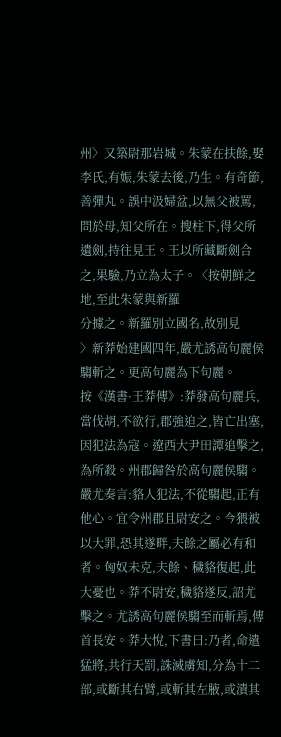州〉又築尉那岩城。朱蒙在扶餘,娶李氏,有娠,朱蒙去後,乃生。有奇節,善彈丸。誤中汲婦盆,以無父被罵,問於母,知父所在。搜柱下,得父所遺劍,持往見王。王以所藏斷劍合之,果驗,乃立為太子。〈按朝鮮之地,至此朱蒙與新羅
分據之。新羅別立國名,故別見
〉新莽始建國四年,嚴尤誘高句麗侯騶斬之。更高句麗為下句麗。
按《漢書·王莽傳》:莽發高句麗兵,當伐胡,不欲行,郡強迫之,皆亡出塞,因犯法為寇。遼西大尹田譚追擊之,為所殺。州郡歸咎於高句麗侯騶。嚴尤奏言:貉人犯法,不從騶起,正有他心。宜令州郡且尉安之。今猥被以大罪,恐其遂畔,夫餘之屬必有和者。匈奴未克,夫餘、穢貉復起,此大憂也。莽不尉安,穢貉遂反,詔尤擊之。尤誘高句麗侯騶至而斬焉,傳首長安。莽大悅,下書曰:乃者,命遣猛將,共行天罰,誅滅虜知,分為十二部,或斷其右臂,或斬其左腋,或潰其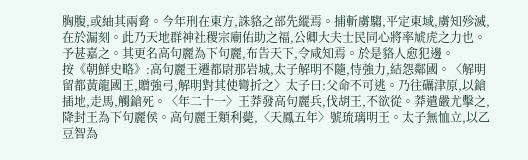胸腹,或紬其兩脅。今年刑在東方,誅貉之部先縱焉。捕斬虜騶,平定東域,虜知殄滅,在於漏刻。此乃天地群神社稷宗廟佑助之福,公卿大夫士民同心將率虓虎之力也。予甚嘉之。其更名高句麗為下句麗,布告天下,令咸知焉。於是貉人愈犯邊。
按《朝鮮史略》:高句麗王遷都尉那岩城,太子解明不隨,恃強力,結怨鄰國。〈解明留都黃龍國王,贈強弓,解明對其使彎折之〉太子曰:父命不可逃。乃往礪津原,以鎗插地,走馬,觸鎗死。〈年二十一〉王莽發高句麗兵,伐胡王,不欲從。莽遣嚴尤擊之,降封王為下句麗侯。高句麗王類利薨,〈天鳳五年〉號琉璃明王。太子無恤立,以乙豆智為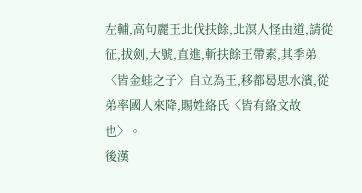左輔,高句麗王北伐扶餘,北溟人怪由道,請從征,拔劍,大號,直進,斬扶餘王帶素,其季弟〈皆金蛙之子〉自立為王,移都曷思水濱,從弟率國人來降,賜姓絡氏〈皆有絡文故也〉。
後漢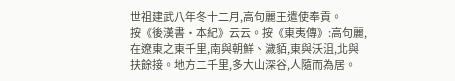世祖建武八年冬十二月,高句麗王遣使奉貢。
按《後漢書·本紀》云云。按《東夷傳》:高句麗,在遼東之東千里,南與朝鮮、濊貊,東與沃沮,北與扶餘接。地方二千里,多大山深谷,人隨而為居。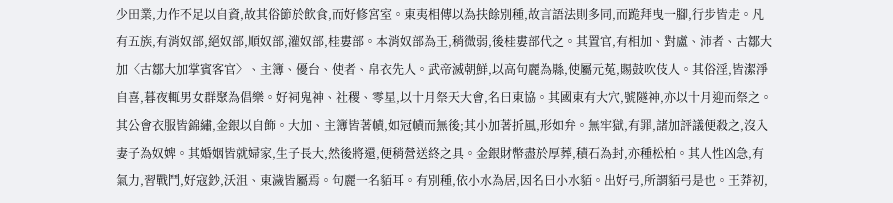少田業,力作不足以自資,故其俗節於飲食,而好修宮室。東夷相傳以為扶餘別種,故言語法則多同,而跪拜曳一腳,行步皆走。凡有五族,有消奴部,絕奴部,順奴部,灌奴部,桂婁部。本消奴部為王,稍微弱,後桂婁部代之。其置官,有相加、對盧、沛者、古鄒大加〈古鄒大加掌賓客官〉、主簿、優台、使者、帛衣先人。武帝滅朝鮮,以高句麗為縣,使屬元菟,賜鼓吹伎人。其俗淫,皆潔淨自喜,暮夜輒男女群聚為倡樂。好祠鬼神、社稷、零星,以十月祭天大會,名曰東協。其國東有大穴,號隧神,亦以十月迎而祭之。其公會衣服皆錦繡,金銀以自飾。大加、主簿皆著幘,如冠幘而無後;其小加著折風,形如弁。無牢獄,有罪,諸加評議便殺之,沒入妻子為奴婢。其婚姻皆就婦家,生子長大,然後將還,便稍營送終之具。金銀財幣盡於厚葬,積石為封,亦種松柏。其人性凶急,有氣力,習戰鬥,好寇鈔,沃沮、東濊皆屬焉。句麗一名貊耳。有別種,依小水為居,因名曰小水貊。出好弓,所謂貊弓是也。王莽初,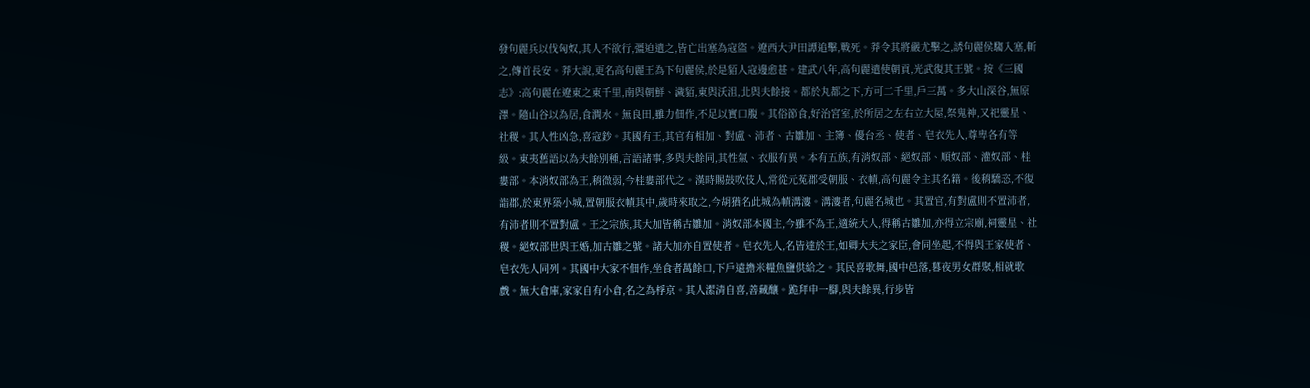發句麗兵以伐匈奴,其人不欲行,彊迫遣之,皆亡出塞為寇盜。遼西大尹田譚追擊,戰死。莽令其將嚴尤擊之,誘句麗侯騶入塞,斬之,傳首長安。莽大說,更名高句麗王為下句麗侯,於是貊人寇邊愈甚。建武八年,高句麗遣使朝貢,光武復其王號。按《三國志》:高句麗在遼東之東千里,南與朝鮮、濊貊,東與沃沮,北與夫餘接。都於丸都之下,方可二千里,戶三萬。多大山深谷,無原澤。隨山谷以為居,食澗水。無良田,雖力佃作,不足以實口腹。其俗節食,好治宮室,於所居之左右立大屋,祭鬼神,又祀靈星、社稷。其人性凶急,喜寇鈔。其國有王,其官有相加、對盧、沛者、古雛加、主簿、優台丞、使者、皂衣先人,尊卑各有等級。東夷舊語以為夫餘別種,言語諸事,多與夫餘同,其性氣、衣服有異。本有五族,有消奴部、絕奴部、順奴部、灌奴部、桂婁部。本消奴部為王,稍微弱,今桂婁部代之。漢時賜鼓吹伎人,常從元菟郡受朝服、衣幘,高句麗令主其名籍。後稍驕恣,不復詣郡,於東界築小城,置朝服衣幘其中,歲時來取之,今胡猶名此城為幘溝漊。溝漊者,句麗名城也。其置官,有對盧則不置沛者,有沛者則不置對盧。王之宗族,其大加皆稱古雛加。消奴部本國主,今雖不為王,適統大人,得稱古雛加,亦得立宗廟,祠靈星、社稷。絕奴部世與王婚,加古雛之號。諸大加亦自置使者。皂衣先人,名皆達於王,如卿大夫之家臣,會同坐起,不得與王家使者、皂衣先人同列。其國中大家不佃作,坐食者萬餘口,下戶遠擔米糧魚鹽供給之。其民喜歌舞,國中邑落,暮夜男女群聚,相就歌戲。無大倉庫,家家自有小倉,名之為桴京。其人潔清自喜,善藏釀。跪拜申一腳,與夫餘異,行步皆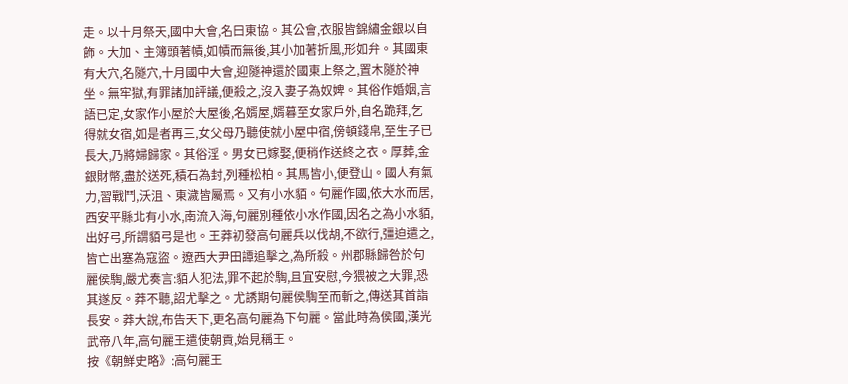走。以十月祭天,國中大會,名曰東協。其公會,衣服皆錦繡金銀以自飾。大加、主簿頭著幘,如幘而無後,其小加著折風,形如弁。其國東有大穴,名隧穴,十月國中大會,迎隧神還於國東上祭之,置木隧於神坐。無牢獄,有罪諸加評議,便殺之,沒入妻子為奴婢。其俗作婚姻,言語已定,女家作小屋於大屋後,名婿屋,婿暮至女家戶外,自名跪拜,乞得就女宿,如是者再三,女父母乃聽使就小屋中宿,傍頓錢帛,至生子已長大,乃將婦歸家。其俗淫。男女已嫁娶,便稍作送終之衣。厚葬,金銀財幣,盡於送死,積石為封,列種松柏。其馬皆小,便登山。國人有氣力,習戰鬥,沃沮、東濊皆屬焉。又有小水貊。句麗作國,依大水而居,西安平縣北有小水,南流入海,句麗別種依小水作國,因名之為小水貊,出好弓,所謂貊弓是也。王莽初發高句麗兵以伐胡,不欲行,彊迫遣之,皆亡出塞為寇盜。遼西大尹田譚追擊之,為所殺。州郡縣歸咎於句麗侯騊,嚴尤奏言:貊人犯法,罪不起於騊,且宜安慰,今猥被之大罪,恐其遂反。莽不聽,詔尤擊之。尤誘期句麗侯騊至而斬之,傳送其首詣長安。莽大說,布告天下,更名高句麗為下句麗。當此時為侯國,漢光武帝八年,高句麗王遣使朝貢,始見稱王。
按《朝鮮史略》:高句麗王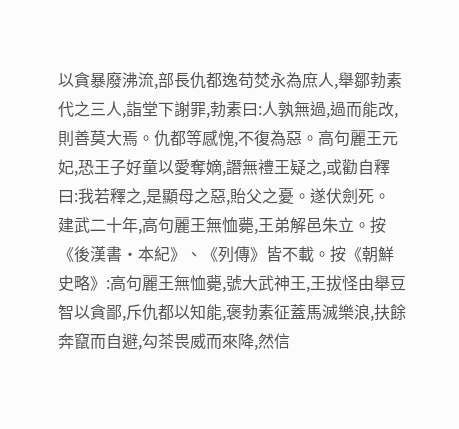以貪暴廢沸流,部長仇都逸苟焚永為庶人,舉鄒勃素代之三人,詣堂下謝罪,勃素曰:人孰無過,過而能改,則善莫大焉。仇都等感愧,不復為惡。高句麗王元妃,恐王子好童以愛奪嫡,譖無禮王疑之,或勸自釋曰:我若釋之,是顯母之惡,貽父之憂。遂伏劍死。
建武二十年,高句麗王無恤薨,王弟解邑朱立。按《後漢書·本紀》、《列傳》皆不載。按《朝鮮史略》:高句麗王無恤薨,號大武神王,王拔怪由舉豆智以貪鄙,斥仇都以知能,褒勃素征蓋馬滅樂浪,扶餘奔竄而自避,勾茶畏威而來降,然信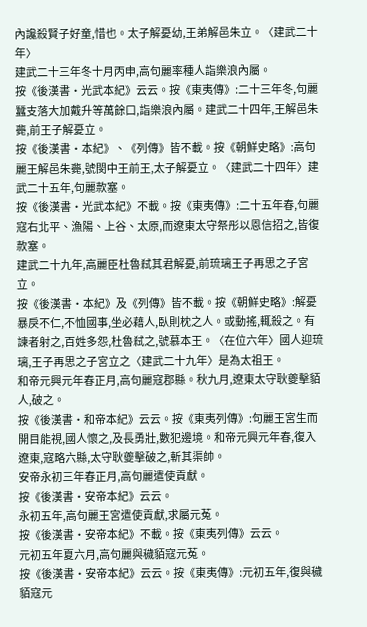內讒殺賢子好童,惜也。太子解憂幼,王弟解邑朱立。〈建武二十年〉
建武二十三年冬十月丙申,高句麗率種人詣樂浪內屬。
按《後漢書·光武本紀》云云。按《東夷傳》:二十三年冬,句麗蠶支落大加戴升等萬餘口,詣樂浪內屬。建武二十四年,王解邑朱薨,前王子解憂立。
按《後漢書·本紀》、《列傳》皆不載。按《朝鮮史略》:高句麗王解邑朱薨,號閔中王前王,太子解憂立。〈建武二十四年〉建武二十五年,句麗款塞。
按《後漢書·光武本紀》不載。按《東夷傳》:二十五年春,句麗寇右北平、漁陽、上谷、太原,而遼東太守祭彤以恩信招之,皆復款塞。
建武二十九年,高麗臣杜魯弒其君解憂,前琉璃王子再思之子宮立。
按《後漢書·本紀》及《列傳》皆不載。按《朝鮮史略》:解憂暴戾不仁,不恤國事,坐必藉人,臥則枕之人。或動搖,輒殺之。有諫者射之,百姓多怨,杜魯弒之,號慕本王。〈在位六年〉國人迎琉璃,王子再思之子宮立之〈建武二十九年〉是為太祖王。
和帝元興元年春正月,高句麗寇郡縣。秋九月,遼東太守耿夔擊貊人,破之。
按《後漢書·和帝本紀》云云。按《東夷列傳》:句麗王宮生而開目能視,國人懷之,及長勇壯,數犯邊境。和帝元興元年春,復入遼東,寇略六縣,太守耿夔擊破之,斬其渠帥。
安帝永初三年春正月,高句麗遣使貢獻。
按《後漢書·安帝本紀》云云。
永初五年,高句麗王宮遣使貢獻,求屬元菟。
按《後漢書·安帝本紀》不載。按《東夷列傳》云云。
元初五年夏六月,高句麗與穢貊寇元菟。
按《後漢書·安帝本紀》云云。按《東夷傳》:元初五年,復與穢貊寇元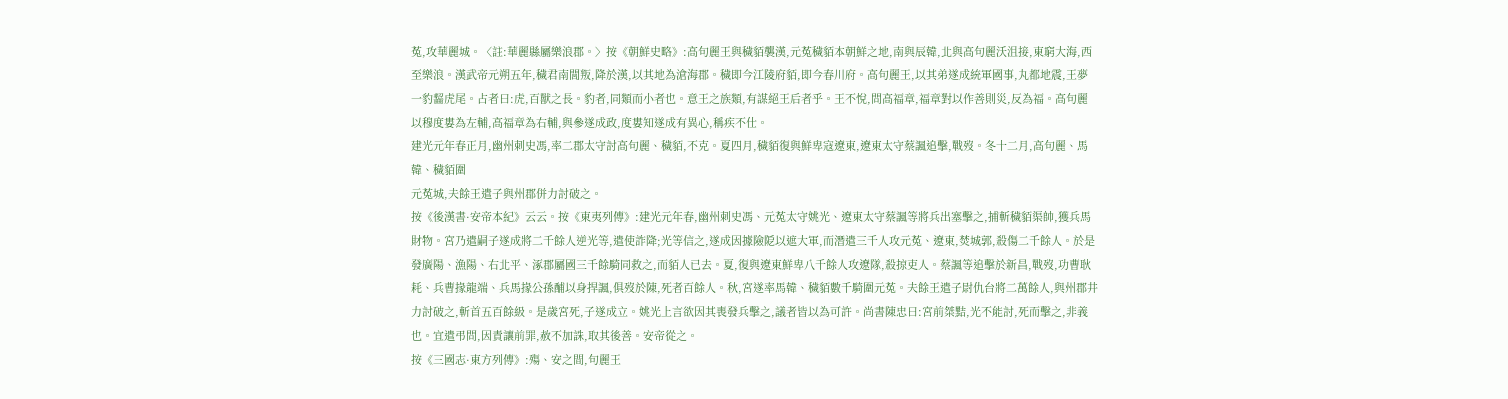菟,攻華麗城。〈註:華麗縣屬樂浪郡。〉按《朝鮮史略》:高句麗王與穢貊襲漢,元菟穢貊本朝鮮之地,南與辰韓,北與高句麗沃沮接,東窮大海,西至樂浪。漢武帝元朔五年,穢君南閭叛,降於漢,以其地為滄海郡。穢即今江陵府貊,即今春川府。高句麗王,以其弟遂成統軍國事,丸都地震,王夢一豹齧虎尾。占者曰:虎,百獸之長。豹者,同類而小者也。意王之族類,有謀絕王后者乎。王不悅,問高福章,福章對以作善則災,反為福。高句麗以穆度婁為左輔,高福章為右輔,與參遂成政,度婁知遂成有異心,稱疾不仕。
建光元年春正月,幽州刺史馮,率二郡太守討高句麗、穢貊,不克。夏四月,穢貊復與鮮卑寇遼東,遼東太守蔡諷追擊,戰歿。冬十二月,高句麗、馬韓、穢貊圍
元菟城,夫餘王遣子與州郡併力討破之。
按《後漢書·安帝本紀》云云。按《東夷列傳》:建光元年春,幽州刺史馮、元菟太守姚光、遼東太守蔡諷等將兵出塞擊之,捕斬穢貊渠帥,獲兵馬財物。宮乃遣嗣子遂成將二千餘人逆光等,遣使詐降;光等信之,遂成因據險阸以遮大軍,而潛遣三千人攻元菟、遼東,焚城郭,殺傷二千餘人。於是發廣陽、漁陽、右北平、涿郡屬國三千餘騎同救之,而貊人已去。夏,復與遼東鮮卑八千餘人攻遼隊,殺掠吏人。蔡諷等追擊於新昌,戰歿,功曹耿耗、兵曹掾龍端、兵馬掾公孫酺以身捍諷,俱歿於陳,死者百餘人。秋,宮遂率馬韓、穢貊數千騎圍元菟。夫餘王遣子尉仇台將二萬餘人,與州郡井力討破之,斬首五百餘級。是歲宮死,子遂成立。姚光上言欲因其喪發兵擊之,議者皆以為可許。尚書陳忠曰:宮前桀黠,光不能討,死而擊之,非義也。宜遣弔問,因責讓前罪,赦不加誅,取其後善。安帝從之。
按《三國志·東方列傳》:殤、安之間,句麗王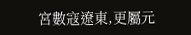宮數寇遼東,更屬元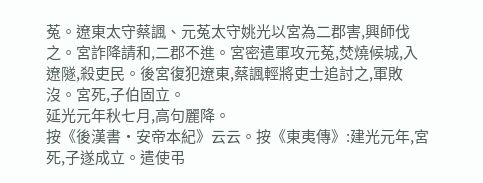菟。遼東太守蔡諷、元菟太守姚光以宮為二郡害,興師伐之。宮詐降請和,二郡不進。宮密遣軍攻元菟,焚燒候城,入遼隧,殺吏民。後宮復犯遼東,蔡諷輕將吏士追討之,軍敗沒。宮死,子伯固立。
延光元年秋七月,高句麗降。
按《後漢書·安帝本紀》云云。按《東夷傳》:建光元年,宮死,子遂成立。遣使弔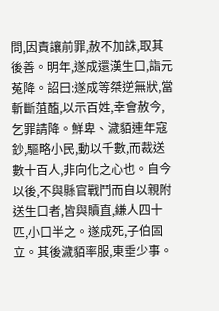問,因責讓前罪,赦不加誅,取其後善。明年,遂成還漢生口,詣元菟降。詔曰:遂成等桀逆無狀,當斬斷菹醢,以示百姓,幸會赦今,乞罪請降。鮮卑、濊貊連年寇鈔,驅略小民,動以千數,而裁送數十百人,非向化之心也。自今以後,不與縣官戰鬥而自以親附送生口者,皆與贖直,縑人四十匹,小口半之。遂成死,子伯固立。其後濊貊率服,東垂少事。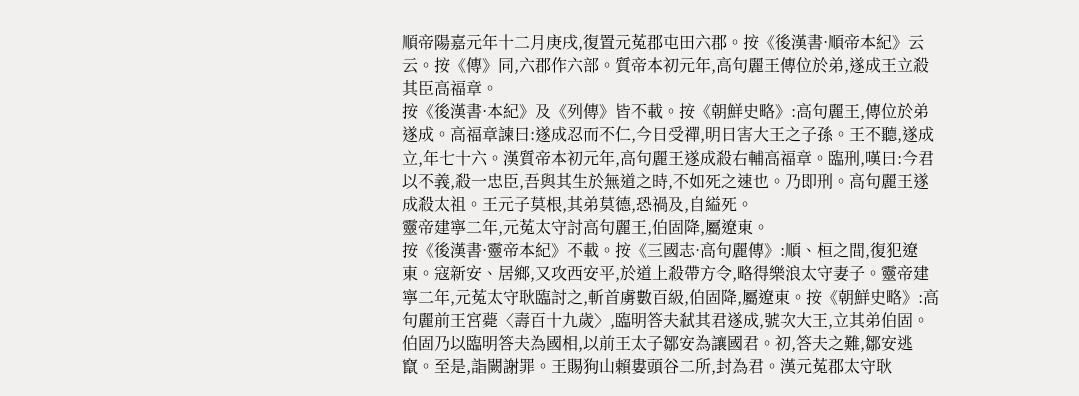順帝陽嘉元年十二月庚戌,復置元菟郡屯田六郡。按《後漢書·順帝本紀》云云。按《傳》同,六郡作六部。質帝本初元年,高句麗王傳位於弟,遂成王立殺其臣高福章。
按《後漢書·本紀》及《列傳》皆不載。按《朝鮮史略》:高句麗王,傳位於弟遂成。高福章諫曰:遂成忍而不仁,今日受禪,明日害大王之子孫。王不聽,遂成立,年七十六。漢質帝本初元年,高句麗王遂成殺右輔高福章。臨刑,嘆曰:今君以不義,殺一忠臣,吾與其生於無道之時,不如死之速也。乃即刑。高句麗王遂成殺太祖。王元子莫根,其弟莫德,恐禍及,自縊死。
靈帝建寧二年,元菟太守討高句麗王,伯固降,屬遼東。
按《後漢書·靈帝本紀》不載。按《三國志·高句麗傳》:順、桓之間,復犯遼東。寇新安、居鄉,又攻西安平,於道上殺帶方令,略得樂浪太守妻子。靈帝建寧二年,元菟太守耿臨討之,斬首虜數百級,伯固降,屬遼東。按《朝鮮史略》:高句麗前王宮薨〈壽百十九歲〉,臨明答夫弒其君遂成,號次大王,立其弟伯固。伯固乃以臨明答夫為國相,以前王太子鄒安為讓國君。初,答夫之難,鄒安逃竄。至是,詣闕謝罪。王賜狗山賴婁頭谷二所,封為君。漢元菟郡太守耿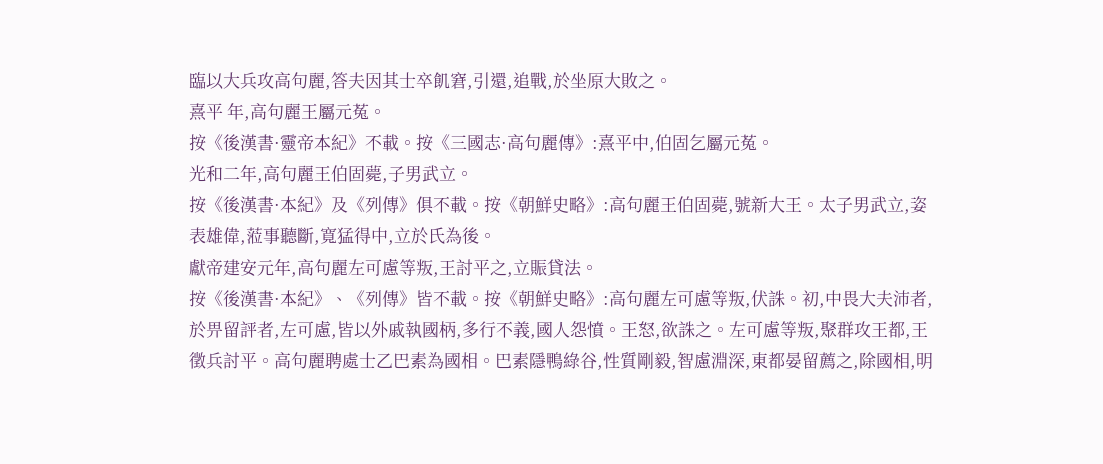臨以大兵攻高句麗,答夫因其士卒飢窘,引還,追戰,於坐原大敗之。
熹平 年,高句麗王屬元菟。
按《後漢書·靈帝本紀》不載。按《三國志·高句麗傳》:熹平中,伯固乞屬元菟。
光和二年,高句麗王伯固薨,子男武立。
按《後漢書·本紀》及《列傳》俱不載。按《朝鮮史略》:高句麗王伯固薨,號新大王。太子男武立,姿表雄偉,蒞事聽斷,寬猛得中,立於氏為後。
獻帝建安元年,高句麗左可慮等叛,王討平之,立賑貸法。
按《後漢書·本紀》、《列傳》皆不載。按《朝鮮史略》:高句麗左可慮等叛,伏誅。初,中畏大夫沛者,於畀留評者,左可慮,皆以外戚執國柄,多行不義,國人怨憤。王怒,欲誅之。左可慮等叛,聚群攻王都,王徵兵討平。高句麗聘處士乙巴素為國相。巴素隱鴨綠谷,性質剛毅,智慮淵深,東都晏留薦之,除國相,明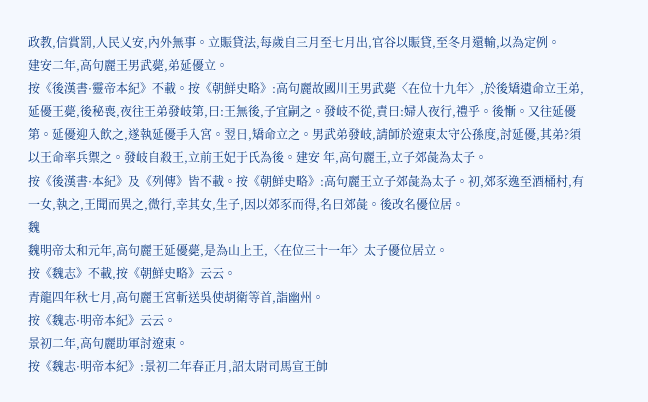政教,信賞罰,人民乂安,內外無事。立賑貸法,每歲自三月至七月出,官谷以賑貸,至冬月還輸,以為定例。
建安二年,高句麗王男武薨,弟延優立。
按《後漢書·靈帝本紀》不載。按《朝鮮史略》:高句麗故國川王男武薨〈在位十九年〉,於後矯遺命立王弟,延優王薨,後秘喪,夜往王弟發岐第,曰:王無後,子宜嗣之。發岐不從,責曰:婦人夜行,禮乎。後慚。又往延優第。延優迎入飲之,遂執延優手入宮。翌日,矯命立之。男武弟發岐,請師於遼東太守公孫度,討延優,其弟?須以王命率兵禦之。發岐自殺王,立前王妃于氏為後。建安 年,高句麗王,立子郊彘為太子。
按《後漢書·本紀》及《列傳》皆不載。按《朝鮮史略》:高句麗王立子郊彘為太子。初,郊豕逸至酒桶村,有一女,執之,王聞而異之,微行,幸其女,生子,因以郊豕而得,名曰郊彘。後改名優位居。
魏
魏明帝太和元年,高句麗王延優薨,是為山上王,〈在位三十一年〉太子優位居立。
按《魏志》不載,按《朝鮮史略》云云。
青龍四年秋七月,高句麗王宮斬送吳使胡衛等首,詣幽州。
按《魏志·明帝本紀》云云。
景初二年,高句麗助軍討遼東。
按《魏志·明帝本紀》:景初二年春正月,詔太尉司馬宣王帥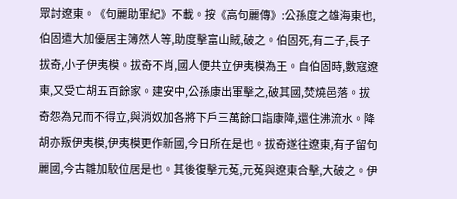眾討遼東。《句麗助軍紀》不載。按《高句麗傳》:公孫度之雄海東也,伯固遣大加優居主簿然人等,助度擊富山賊,破之。伯固死,有二子,長子拔奇,小子伊夷模。拔奇不肖,國人便共立伊夷模為王。自伯固時,數寇遼東,又受亡胡五百餘家。建安中,公孫康出軍擊之,破其國,焚燒邑落。拔奇怨為兄而不得立,與消奴加各將下戶三萬餘口詣康降,還住沸流水。降胡亦叛伊夷模,伊夷模更作新國,今日所在是也。拔奇遂往遼東,有子留句麗國,今古雛加駮位居是也。其後復擊元菟,元菟與遼東合擊,大破之。伊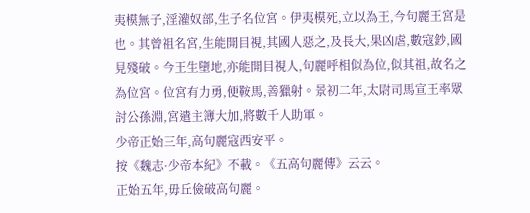夷模無子,淫灌奴部,生子名位宮。伊夷模死,立以為王,今句麗王宮是也。其曾祖名宮,生能開目視,其國人惡之,及長大,果凶虐,數寇鈔,國見殘破。今王生墮地,亦能開目視人,句麗呼相似為位,似其祖,故名之為位宮。位宮有力勇,便鞍馬,善獵射。景初二年,太尉司馬宣王率眾討公孫淵,宮遣主簿大加,將數千人助軍。
少帝正始三年,高句麗寇西安平。
按《魏志·少帝本紀》不載。《五高句麗傳》云云。
正始五年,毋丘儉破高句麗。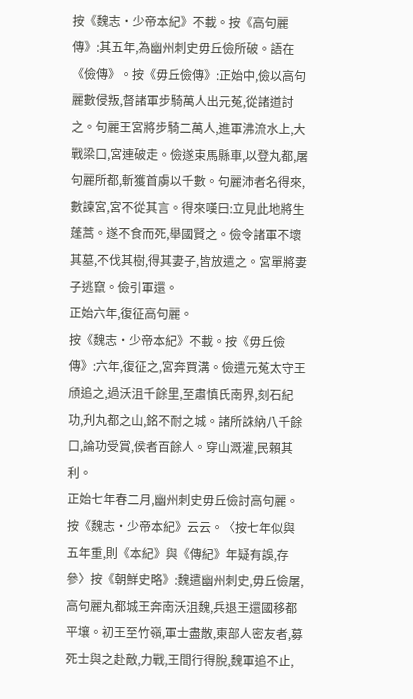按《魏志·少帝本紀》不載。按《高句麗傳》:其五年,為幽州刺史毋丘儉所破。語在《儉傳》。按《毋丘儉傳》:正始中,儉以高句麗數侵叛,督諸軍步騎萬人出元菟,從諸道討之。句麗王宮將步騎二萬人,進軍沸流水上,大戰梁口,宮連破走。儉遂束馬縣車,以登丸都,屠句麗所都,斬獲首虜以千數。句麗沛者名得來,數諫宮,宮不從其言。得來嘆曰:立見此地將生蓬蒿。遂不食而死,舉國賢之。儉令諸軍不壞其墓,不伐其樹,得其妻子,皆放遣之。宮單將妻子逃竄。儉引軍還。
正始六年,復征高句麗。
按《魏志·少帝本紀》不載。按《毋丘儉傳》:六年,復征之,宮奔買溝。儉遣元菟太守王頎追之,過沃沮千餘里,至肅慎氏南界,刻石紀功,刋丸都之山,銘不耐之城。諸所誅納八千餘口,論功受賞,侯者百餘人。穿山溉灌,民賴其利。
正始七年春二月,幽州刺史毋丘儉討高句麗。按《魏志·少帝本紀》云云。〈按七年似與五年重,則《本紀》與《傳紀》年疑有誤,存參〉按《朝鮮史略》:魏遣幽州刺史,毋丘儉屠,高句麗丸都城王奔南沃沮魏,兵退王還國移都平壤。初王至竹嶺,軍士盡散,東部人密友者,募死士與之赴敵,力戰,王間行得脫,魏軍追不止,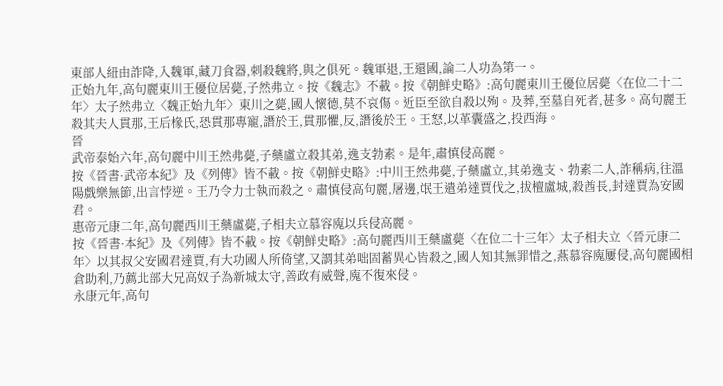東部人紐由詐降,入魏軍,藏刀食器,刺殺魏將,與之俱死。魏軍退,王還國,論二人功為第一。
正始九年,高句麗東川王優位居薨,子然弗立。按《魏志》不載。按《朝鮮史略》:高句麗東川王優位居薨〈在位二十二年〉太子然弗立〈魏正始九年〉東川之薨,國人懷德,莫不哀傷。近臣至欲自殺以殉。及葬,至墓自死者,甚多。高句麗王殺其夫人貫那,王后椽氏,恐貫那專寵,譖於王,貫那懼,反,譖後於王。王怒,以革囊盛之,投西海。
晉
武帝泰始六年,高句麗中川王然弗薨,子藥盧立殺其弟,逸支勃素。是年,肅慎侵高麗。
按《晉書·武帝本紀》及《列傳》皆不載。按《朝鮮史略》:中川王然弗薨,子藥盧立,其弟逸支、勃素二人,詐稱病,往溫陽戲樂無節,出言悖逆。王乃令力士執而殺之。肅慎侵高句麗,屠邊,氓王遣弟達賈伐之,拔檀盧城,殺酋長,封達賈為安國君。
惠帝元康二年,高句麗西川王藥盧薨,子相夫立慕容廆以兵侵高麗。
按《晉書·本紀》及《列傳》皆不載。按《朝鮮史略》:高句麗西川王藥盧薨〈在位二十三年〉太子相夫立〈晉元康二年〉以其叔父安國君達賈,有大功國人所倚望,又謂其弟咄固蓄異心皆殺之,國人知其無罪惜之,燕慕容廆屢侵,高句麗國相倉助利,乃薦北部大兄高奴子為新城太守,善政有威聲,廆不復來侵。
永康元年,高句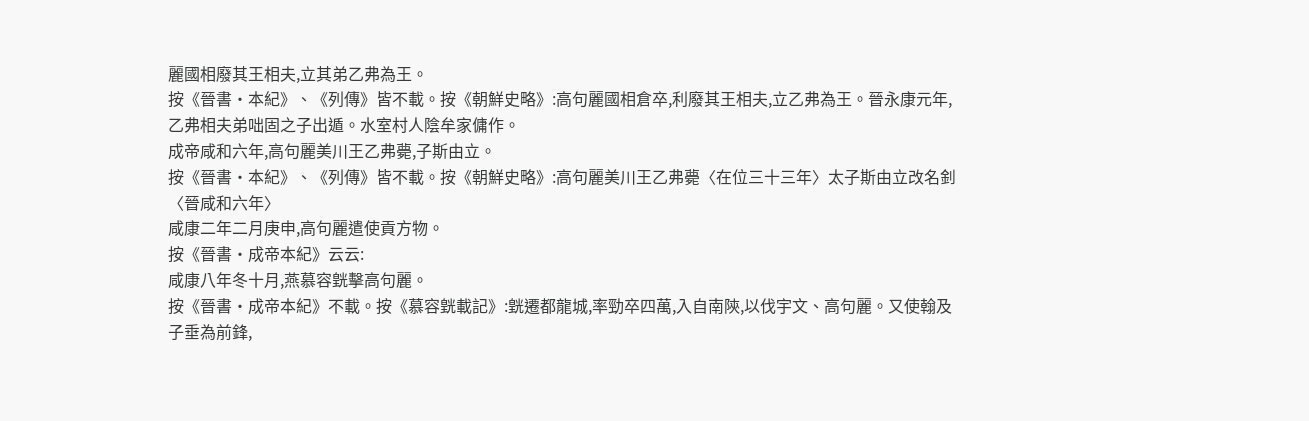麗國相廢其王相夫,立其弟乙弗為王。
按《晉書·本紀》、《列傳》皆不載。按《朝鮮史略》:高句麗國相倉卒,利廢其王相夫,立乙弗為王。晉永康元年,乙弗相夫弟咄固之子出遁。水室村人陰牟家傭作。
成帝咸和六年,高句麗美川王乙弗薨,子斯由立。
按《晉書·本紀》、《列傳》皆不載。按《朝鮮史略》:高句麗美川王乙弗薨〈在位三十三年〉太子斯由立改名釗〈晉咸和六年〉
咸康二年二月庚申,高句麗遣使貢方物。
按《晉書·成帝本紀》云云:
咸康八年冬十月,燕慕容皝擊高句麗。
按《晉書·成帝本紀》不載。按《慕容皝載記》:皝遷都龍城,率勁卒四萬,入自南陝,以伐宇文、高句麗。又使翰及子垂為前鋒,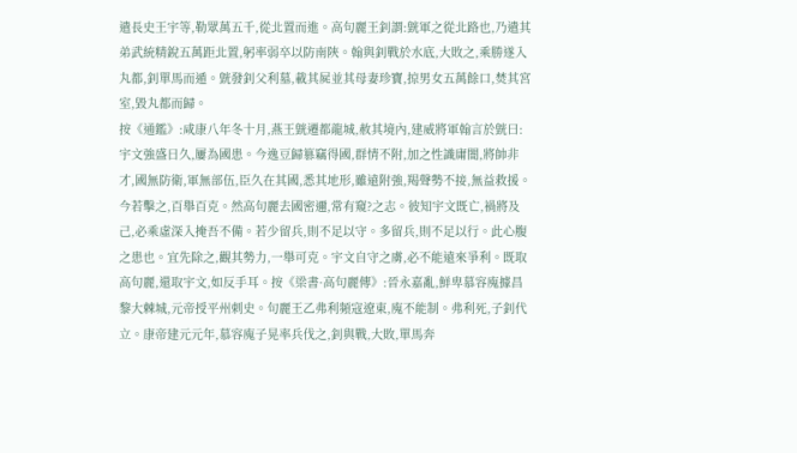遣長史王宇等,勒眾萬五千,從北置而進。高句麗王釗謂:皝軍之從北路也,乃遣其弟武統精銳五萬距北置,躬率弱卒以防南陝。翰與釗戰於水底,大敗之,乘勝遂入丸都,釗單馬而遁。皝發釗父利墓,載其屍並其母妻珍寶,掠男女五萬餘口,焚其宮室,毀丸都而歸。
按《通鑑》:咸康八年冬十月,燕王皝遷都龍城,赦其境內,建威將軍翰言於皝曰:宇文強盛日久,屢為國患。今逸豆歸篡竊得國,群情不附,加之性識庸闇,將帥非才,國無防衛,軍無部伍,臣久在其國,悉其地形,雖遠附強,羯聲勢不接,無益救援。今若擊之,百舉百克。然高句麗去國密邇,常有窺?之志。彼知宇文既亡,禍將及己,必乘虛深入掩吾不備。若少留兵,則不足以守。多留兵,則不足以行。此心腹之患也。宜先除之,觀其勢力,一舉可克。宇文自守之虜,必不能遠來爭利。既取高句麗,還取宇文,如反手耳。按《梁書·高句麗傳》:晉永嘉亂,鮮卑慕容廆據昌黎大棘城,元帝授平州刺史。句麗王乙弗利頻寇遼東,廆不能制。弗利死,子釗代立。康帝建元元年,慕容廆子晃率兵伐之,釗與戰,大敗,單馬奔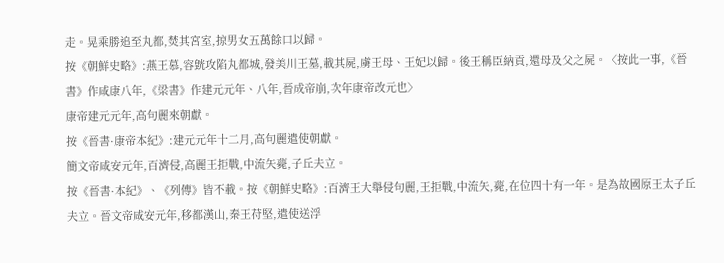走。晃乘勝追至丸都,焚其宮室,掠男女五萬餘口以歸。
按《朝鮮史略》:燕王慕,容皝攻陷丸都城,發美川王墓,載其屍,虜王母、王妃以歸。後王稱臣納貢,還母及父之屍。〈按此一事,《晉書》作咸康八年,《梁書》作建元元年、八年,晉成帝崩,次年康帝改元也〉
康帝建元元年,高句麗來朝獻。
按《晉書·康帝本紀》:建元元年十二月,高句麗遣使朝獻。
簡文帝咸安元年,百濟侵,高麗王拒戰,中流矢薨,子丘夫立。
按《晉書·本紀》、《列傳》皆不載。按《朝鮮史略》:百濟王大舉侵句麗,王拒戰,中流矢,薨,在位四十有一年。是為故國原王太子丘夫立。晉文帝咸安元年,移都漢山,秦王苻堅,遣使送浮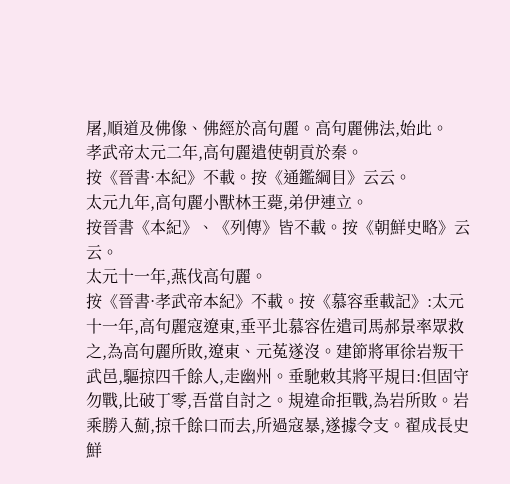屠,順道及佛像、佛經於高句麗。高句麗佛法,始此。
孝武帝太元二年,高句麗遣使朝貢於秦。
按《晉書·本紀》不載。按《通鑑綱目》云云。
太元九年,高句麗小獸林王薨,弟伊連立。
按晉書《本紀》、《列傳》皆不載。按《朝鮮史略》云云。
太元十一年,燕伐高句麗。
按《晉書·孝武帝本紀》不載。按《慕容垂載記》:太元十一年,高句麗寇遼東,垂平北慕容佐遣司馬郝景率眾救之,為高句麗所敗,遼東、元菟遂沒。建節將軍徐岩叛干武邑,驅掠四千餘人,走幽州。垂馳敕其將平規曰:但固守勿戰,比破丁零,吾當自討之。規違命拒戰,為岩所敗。岩乘勝入薊,掠千餘口而去,所過寇暴,遂據令支。翟成長史鮮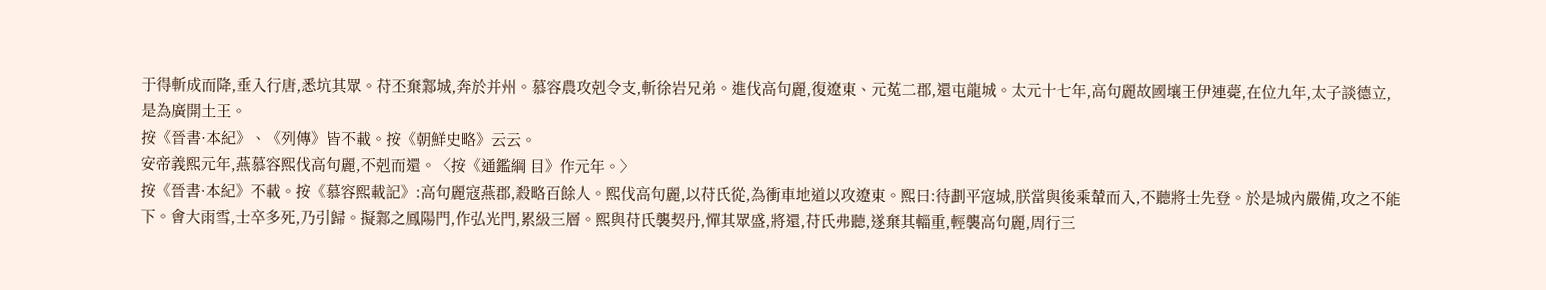于得斬成而降,垂入行唐,悉坑其眾。苻丕棄鄴城,奔於并州。慕容農攻剋令支,斬徐岩兄弟。進伐高句麗,復遼東、元菟二郡,還屯龍城。太元十七年,高句麗故國壤王伊連薨,在位九年,太子談德立,是為廣開土王。
按《晉書·本紀》、《列傳》皆不載。按《朝鮮史略》云云。
安帝義熙元年,燕慕容熙伐高句麗,不剋而還。〈按《通鑑綱 目》作元年。〉
按《晉書·本紀》不載。按《慕容熙載記》:高句麗寇燕郡,殺略百餘人。熙伐高句麗,以苻氏從,為衝車地道以攻遼東。熙曰:待劃平寇城,朕當與後乘輦而入,不聽將士先登。於是城內嚴備,攻之不能下。會大雨雪,士卒多死,乃引歸。擬鄴之鳳陽門,作弘光門,累級三層。熙與苻氏襲契丹,憚其眾盛,將還,苻氏弗聽,遂棄其輜重,輕襲高句麗,周行三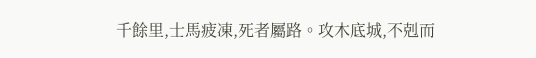千餘里,士馬疲凍,死者屬路。攻木底城,不剋而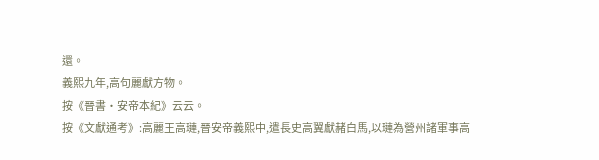還。
義熙九年,高句麗獻方物。
按《晉書·安帝本紀》云云。
按《文獻通考》:高麗王高璉,晉安帝義熙中,遣長史高翼獻赭白馬,以璉為營州諸軍事高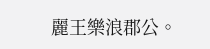麗王樂浪郡公。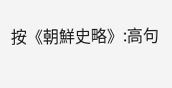按《朝鮮史略》:高句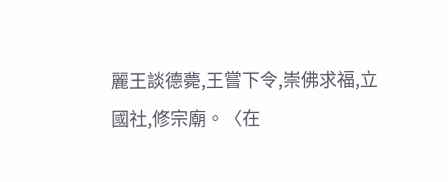麗王談德薨,王嘗下令,崇佛求福,立國社,修宗廟。〈在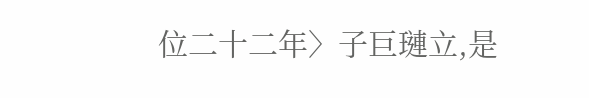位二十二年〉子巨璉立,是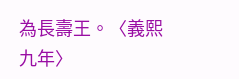為長壽王。〈義熙九年〉